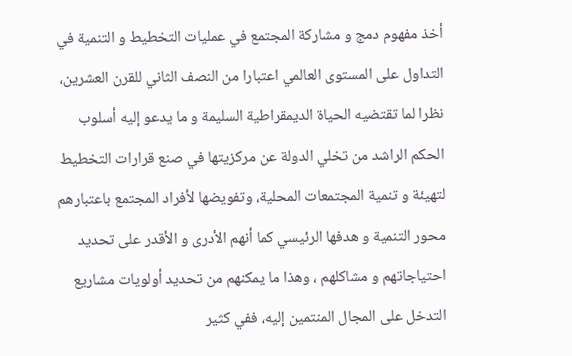أخذ مفهوم دمج و مشاركة المجتمع في عمليات التخطيط و التنمية في
التداول على المستوى العالمي اعتبارا من النصف الثاني للقرن العشرين،
نظرا لما تقتضيه الحياة الديمقراطية السليمة و ما يدعو إليه أسلوب
الحكم الراشد من تخلي الدولة عن مركزيتها في صنع قرارات التخطيط
لتهيئة و تنمية المجتمعات المحلية، وتفويضها لأفراد المجتمع باعتبارهم
محور التنمية و هدفها الرئيسي كما أنهم الأدرى و الأقدر على تحديد
احتياجاتهم و مشاكلهم ، وهذا ما يمكنهم من تحديد أولويات مشاريع
التدخل على المجال المنتمين إليه، ففي كثير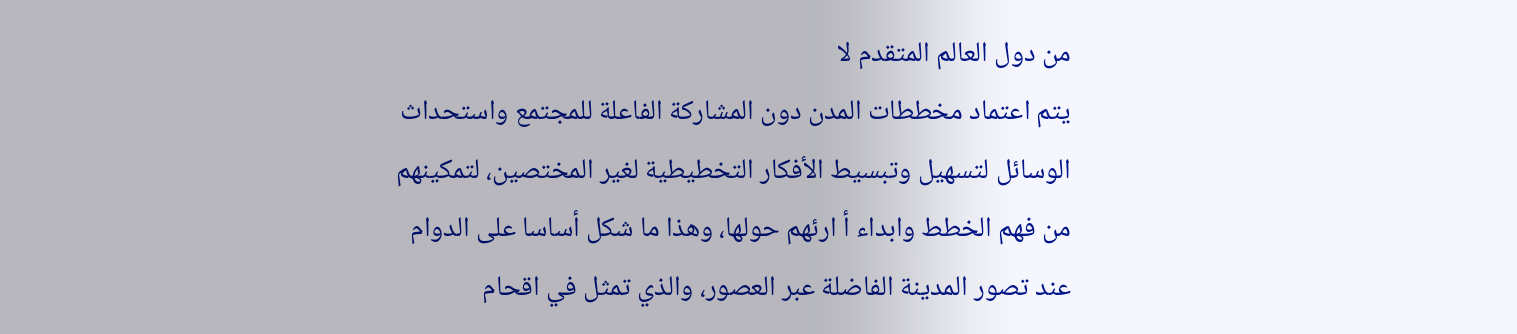من دول العالم المتقدم لا
يتم اعتماد مخططات المدن دون المشاركة الفاعلة للمجتمع واستحداث
الوسائل لتسهيل وتبسيط الأفكار التخطيطية لغير المختصين، لتمكينهم
من فهم الخطط وابداء أ ارئهم حولها، وهذا ما شكل أساسا على الدوام
عند تصور المدينة الفاضلة عبر العصور، والذي تمثل في اقحام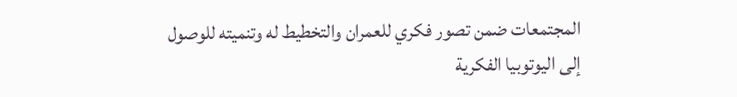المجتمعات ضمن تصور فكري للعمران والتخطيط له وتنميته للوصول
إلى اليوتوبيا الفكرية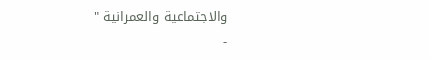والاجتماعية والعمرانية "
-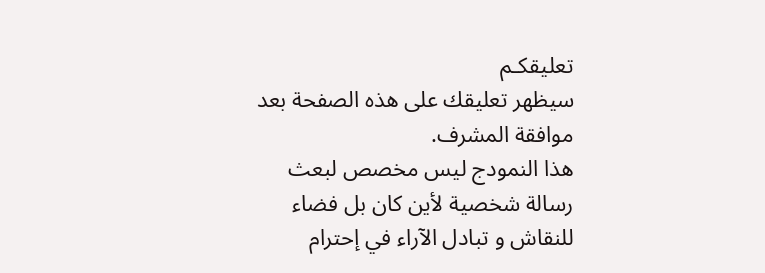تعليقكـم
سيظهر تعليقك على هذه الصفحة بعد موافقة المشرف.
هذا النمودج ليس مخصص لبعث رسالة شخصية لأين كان بل فضاء للنقاش و تبادل الآراء في إحترام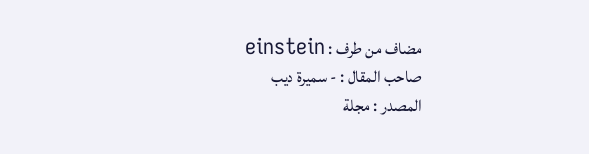مضاف من طرف : einstein
صاحب المقال : - سميرة ديب
المصدر : مجلة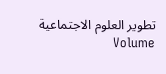تطوير العلوم الاجتماعية Volume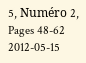5, Numéro 2, Pages 48-62 2012-05-15